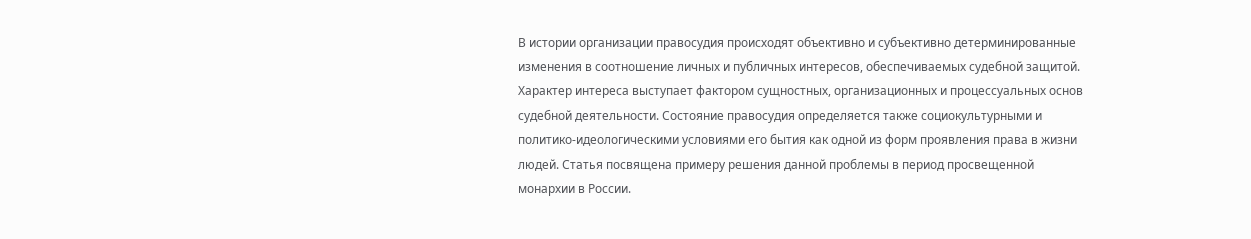В истории организации правосудия происходят объективно и субъективно детерминированные изменения в соотношение личных и публичных интересов, обеспечиваемых судебной защитой. Характер интереса выступает фактором сущностных, организационных и процессуальных основ судебной деятельности. Состояние правосудия определяется также социокультурными и политико-идеологическими условиями его бытия как одной из форм проявления права в жизни людей. Статья посвящена примеру решения данной проблемы в период просвещенной монархии в России.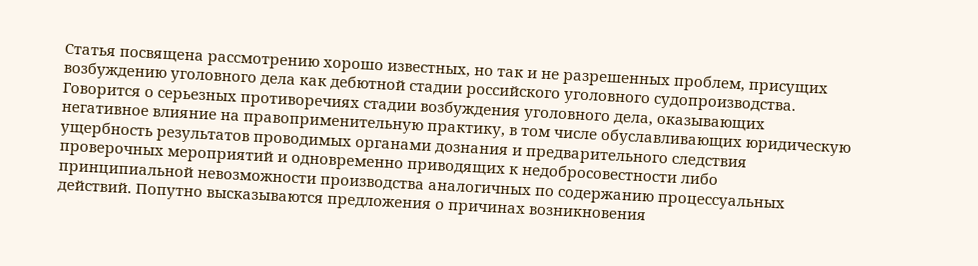Статья посвящена рассмотрению хорошо известных, но так и не разрешенных проблем, присущих возбуждению уголовного дела как дебютной стадии российского уголовного судопроизводства. Говорится о серьезных противоречиях стадии возбуждения уголовного дела, оказывающих негативное влияние на правоприменительную практику, в том числе обуславливающих юридическую ущербность результатов проводимых органами дознания и предварительного следствия проверочных мероприятий и одновременно приводящих к недобросовестности либо принципиальной невозможности производства аналогичных по содержанию процессуальных действий. Попутно высказываются предложения о причинах возникновения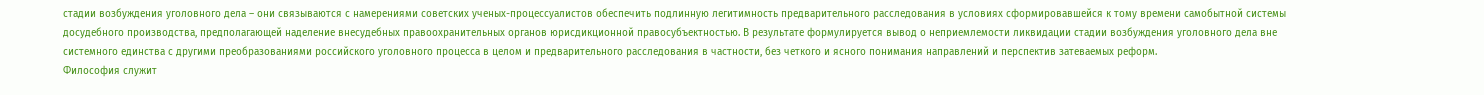стадии возбуждения уголовного дела – они связываются с намерениями советских ученых-процессуалистов обеспечить подлинную легитимность предварительного расследования в условиях сформировавшейся к тому времени самобытной системы досудебного производства, предполагающей наделение внесудебных правоохранительных органов юрисдикционной правосубъектностью. В результате формулируется вывод о неприемлемости ликвидации стадии возбуждения уголовного дела вне системного единства с другими преобразованиями российского уголовного процесса в целом и предварительного расследования в частности, без четкого и ясного понимания направлений и перспектив затеваемых реформ.
Философия служит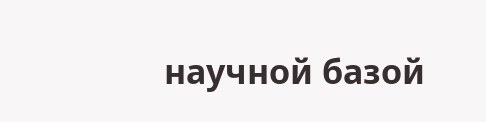научной базой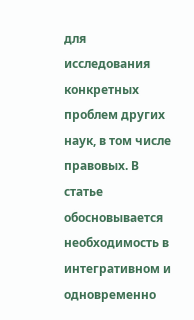для исследования конкретных проблем других наук, в том числе правовых. В статье обосновывается необходимость в интегративном и одновременно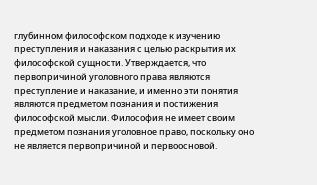глубинном философском подходе к изучению преступления и наказания с целью раскрытия их философской сущности. Утверждается, что первопричиной уголовного права являются преступление и наказание, и именно эти понятия являются предметом познания и постижения философской мысли. Философия не имеет своим предметом познания уголовное право, поскольку оно не является первопричиной и первоосновой.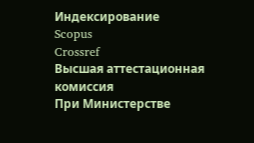Индексирование
Scopus
Crossref
Высшая аттестационная комиссия
При Министерстве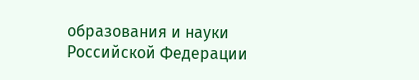образования и науки Российской Федерации